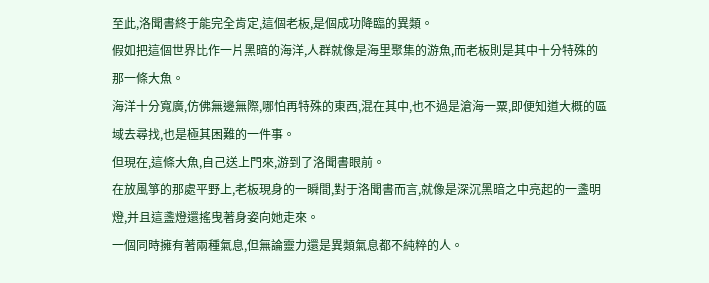至此,洛聞書終于能完全肯定,這個老板,是個成功降臨的異類。
假如把這個世界比作一片黑暗的海洋,人群就像是海里聚集的游魚,而老板則是其中十分特殊的那一條大魚。
海洋十分寬廣,仿佛無邊無際,哪怕再特殊的東西,混在其中,也不過是滄海一粟,即便知道大概的區域去尋找,也是極其困難的一件事。
但現在,這條大魚,自己送上門來,游到了洛聞書眼前。
在放風箏的那處平野上,老板現身的一瞬間,對于洛聞書而言,就像是深沉黑暗之中亮起的一盞明燈,并且這盞燈還搖曳著身姿向她走來。
一個同時擁有著兩種氣息,但無論靈力還是異類氣息都不純粹的人。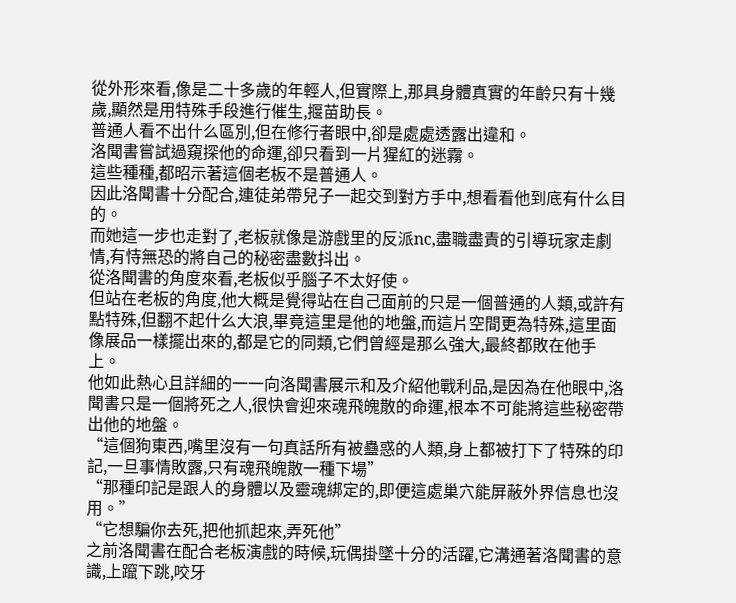從外形來看,像是二十多歲的年輕人,但實際上,那具身體真實的年齡只有十幾歲,顯然是用特殊手段進行催生,揠苗助長。
普通人看不出什么區別,但在修行者眼中,卻是處處透露出違和。
洛聞書嘗試過窺探他的命運,卻只看到一片猩紅的迷霧。
這些種種,都昭示著這個老板不是普通人。
因此洛聞書十分配合,連徒弟帶兒子一起交到對方手中,想看看他到底有什么目的。
而她這一步也走對了,老板就像是游戲里的反派nc,盡職盡責的引導玩家走劇情,有恃無恐的將自己的秘密盡數抖出。
從洛聞書的角度來看,老板似乎腦子不太好使。
但站在老板的角度,他大概是覺得站在自己面前的只是一個普通的人類,或許有點特殊,但翻不起什么大浪,畢竟這里是他的地盤,而這片空間更為特殊,這里面像展品一樣擺出來的,都是它的同類,它們曾經是那么強大,最終都敗在他手上。
他如此熱心且詳細的一一向洛聞書展示和及介紹他戰利品,是因為在他眼中,洛聞書只是一個將死之人,很快會迎來魂飛魄散的命運,根本不可能將這些秘密帶出他的地盤。
“這個狗東西,嘴里沒有一句真話所有被蠱惑的人類,身上都被打下了特殊的印記,一旦事情敗露,只有魂飛魄散一種下場”
“那種印記是跟人的身體以及靈魂綁定的,即便這處巢穴能屏蔽外界信息也沒用。”
“它想騙你去死,把他抓起來,弄死他”
之前洛聞書在配合老板演戲的時候,玩偶掛墜十分的活躍,它溝通著洛聞書的意識,上躥下跳,咬牙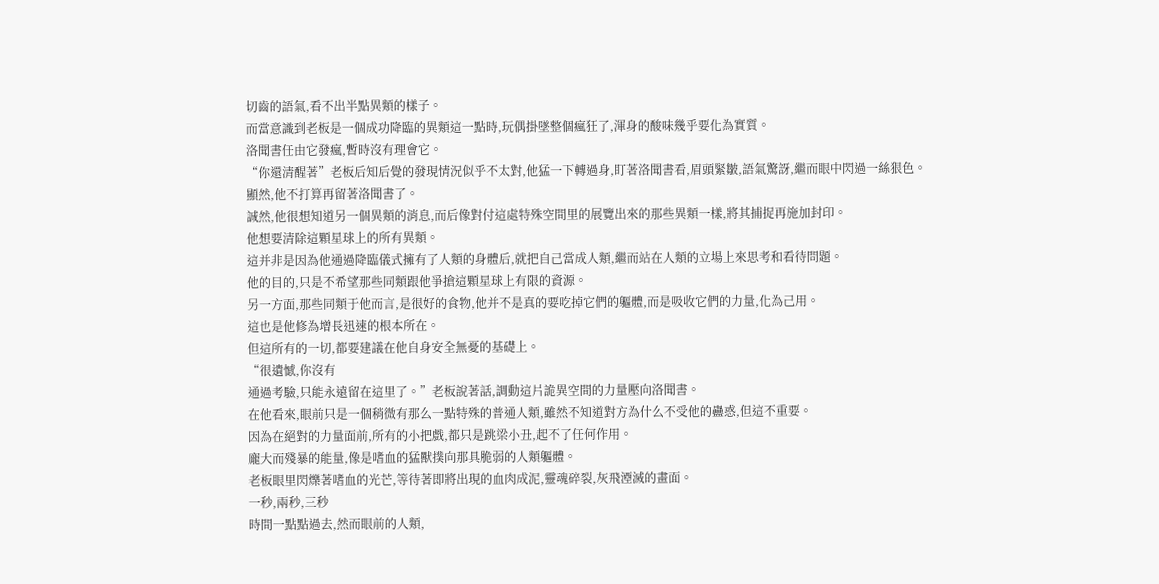切齒的語氣,看不出半點異類的樣子。
而當意識到老板是一個成功降臨的異類這一點時,玩偶掛墜整個瘋狂了,渾身的酸味幾乎要化為實質。
洛聞書任由它發瘋,暫時沒有理會它。
“你還清醒著”老板后知后覺的發現情況似乎不太對,他猛一下轉過身,盯著洛聞書看,眉頭緊皺,語氣驚訝,繼而眼中閃過一絲狠色。
顯然,他不打算再留著洛聞書了。
誠然,他很想知道另一個異類的消息,而后像對付這處特殊空間里的展覽出來的那些異類一樣,將其捕捉再施加封印。
他想要清除這顆星球上的所有異類。
這并非是因為他通過降臨儀式擁有了人類的身體后,就把自己當成人類,繼而站在人類的立場上來思考和看待問題。
他的目的,只是不希望那些同類跟他爭搶這顆星球上有限的資源。
另一方面,那些同類于他而言,是很好的食物,他并不是真的要吃掉它們的軀體,而是吸收它們的力量,化為己用。
這也是他修為增長迅速的根本所在。
但這所有的一切,都要建議在他自身安全無憂的基礎上。
“很遺憾,你沒有
通過考驗,只能永遠留在這里了。”老板說著話,調動這片詭異空間的力量壓向洛聞書。
在他看來,眼前只是一個稍微有那么一點特殊的普通人類,雖然不知道對方為什么不受他的蠱惑,但這不重要。
因為在絕對的力量面前,所有的小把戲,都只是跳梁小丑,起不了任何作用。
龐大而殘暴的能量,像是嗜血的猛獸撲向那具脆弱的人類軀體。
老板眼里閃爍著嗜血的光芒,等待著即將出現的血肉成泥,靈魂碎裂,灰飛湮滅的畫面。
一秒,兩秒,三秒
時間一點點過去,然而眼前的人類,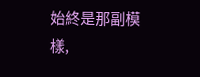始終是那副模樣,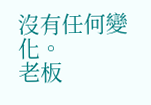沒有任何變化。
老板